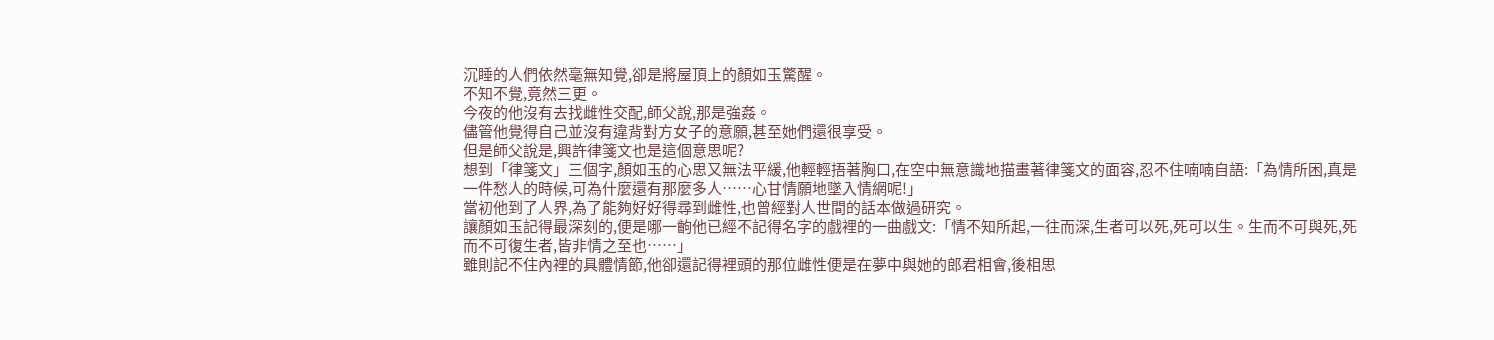沉睡的人們依然毫無知覺,卻是將屋頂上的顏如玉驚醒。
不知不覺,竟然三更。
今夜的他沒有去找雌性交配,師父說,那是強姦。
儘管他覺得自己並沒有違背對方女子的意願,甚至她們還很享受。
但是師父說是,興許律箋文也是這個意思呢?
想到「律箋文」三個字,顏如玉的心思又無法平緩,他輕輕捂著胸口,在空中無意識地描畫著律箋文的面容,忍不住喃喃自語:「為情所困,真是一件愁人的時候,可為什麼還有那麼多人……心甘情願地墜入情網呢!」
當初他到了人界,為了能夠好好得尋到雌性,也曾經對人世間的話本做過研究。
讓顏如玉記得最深刻的,便是哪一齣他已經不記得名字的戲裡的一曲戲文:「情不知所起,一往而深,生者可以死,死可以生。生而不可與死,死而不可復生者,皆非情之至也……」
雖則記不住內裡的具體情節,他卻還記得裡頭的那位雌性便是在夢中與她的郎君相會,後相思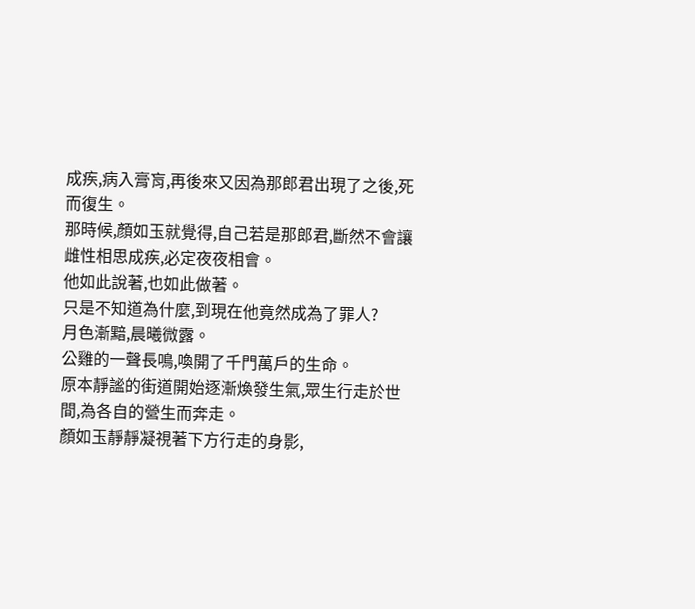成疾,病入膏肓,再後來又因為那郎君出現了之後,死而復生。
那時候,顏如玉就覺得,自己若是那郎君,斷然不會讓雌性相思成疾,必定夜夜相會。
他如此說著,也如此做著。
只是不知道為什麼,到現在他竟然成為了罪人?
月色漸黯,晨曦微露。
公雞的一聲長鳴,喚開了千門萬戶的生命。
原本靜謐的街道開始逐漸煥發生氣,眾生行走於世間,為各自的營生而奔走。
顏如玉靜靜凝視著下方行走的身影,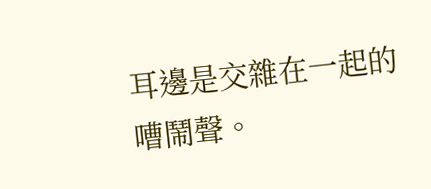耳邊是交雜在一起的嘈鬧聲。